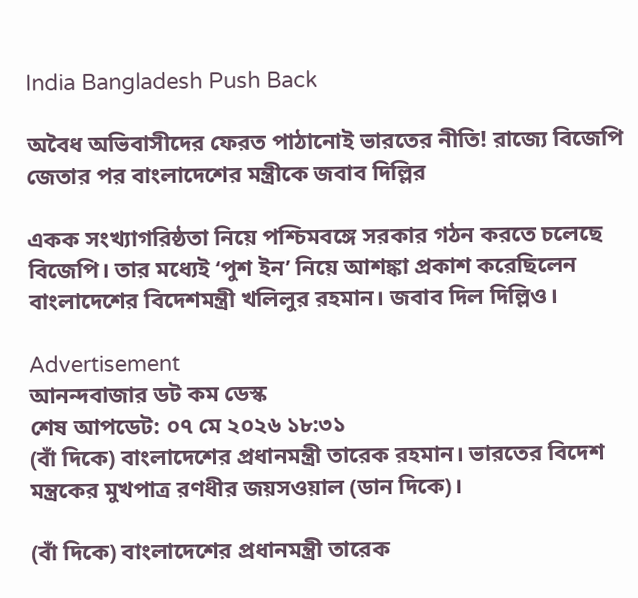India Bangladesh Push Back

অবৈধ অভিবাসীদের ফেরত পাঠানোই ভারতের নীতি! রাজ্যে বিজেপি জেতার পর বাংলাদেশের মন্ত্রীকে জবাব দিল্লির

একক সংখ্যাগরিষ্ঠতা নিয়ে পশ্চিমবঙ্গে সরকার গঠন করতে চলেছে বিজেপি। তার মধ্যেই ‘পুশ ইন’ নিয়ে আশঙ্কা প্রকাশ করেছিলেন বাংলাদেশের বিদেশমন্ত্রী খলিলুর রহমান। জবাব দিল দিল্লিও।

Advertisement
আনন্দবাজার ডট কম ডেস্ক
শেষ আপডেট: ০৭ মে ২০২৬ ১৮:৩১
(বাঁ দিকে) বাংলাদেশের প্রধানমন্ত্রী তারেক রহমান। ভারতের বিদেশ মন্ত্রকের মুখপাত্র রণধীর জয়সওয়াল (ডান দিকে)।

(বাঁ দিকে) বাংলাদেশের প্রধানমন্ত্রী তারেক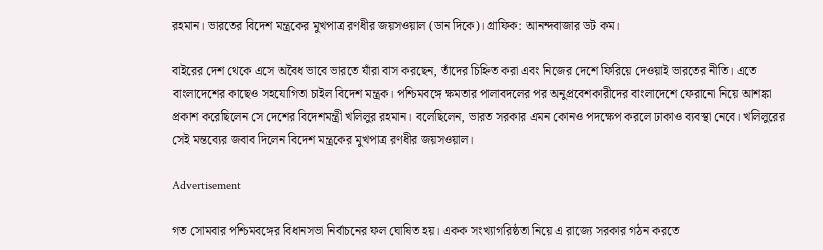রহমান। ভারতের বিদেশ মন্ত্রকের মুখপাত্র রণধীর জয়সওয়াল (ডান দিকে)। গ্রাফিক: আনন্দবাজার ডট কম।

বাইরের দেশ থেকে এসে অবৈধ ভাবে ভারতে যাঁরা বাস করছেন, তাঁদের চিহ্নিত করা এবং নিজের দেশে ফিরিয়ে দেওয়াই ভারতের নীতি। এতে বাংলাদেশের কাছেও সহযোগিতা চাইল বিদেশ মন্ত্রক। পশ্চিমবঙ্গে ক্ষমতার পালাবদলের পর অনুপ্রবেশকারীদের বাংলাদেশে ফেরানো নিয়ে আশঙ্কা প্রকাশ করেছিলেন সে দেশের বিদেশমন্ত্রী খলিলুর রহমান। বলেছিলেন, ভারত সরকার এমন কোনও পদক্ষেপ করলে ঢাকাও ব্যবস্থা নেবে। খলিলুরের সেই মন্তব্যের জবাব দিলেন বিদেশ মন্ত্রকের মুখপাত্র রণধীর জয়সওয়াল।

Advertisement

গত সোমবার পশ্চিমবঙ্গের বিধানসভা নির্বাচনের ফল ঘোষিত হয়। একক সংখ্যাগরিষ্ঠতা নিয়ে এ রাজ্যে সরকার গঠন করতে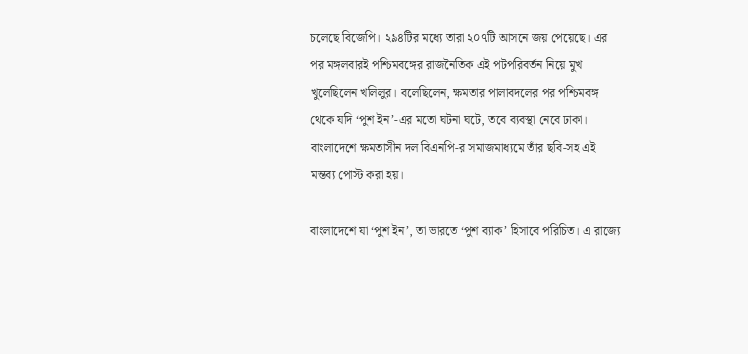চলেছে বিজেপি। ২৯৪টির মধ্যে তারা ২০৭টি আসনে জয় পেয়েছে। এর পর মঙ্গলবারই পশ্চিমবঙ্গের রাজনৈতিক এই পটপরিবর্তন নিয়ে মুখ খুলেছিলেন খলিলুর। বলেছিলেন, ক্ষমতার পালাবদলের পর পশ্চিমবঙ্গ থেকে যদি ‘পুশ ইন’-এর মতো ঘটনা ঘটে, তবে ব্যবস্থা নেবে ঢাকা। বাংলাদেশে ক্ষমতাসীন দল বিএনপি-র সমাজমাধ্যমে তাঁর ছবি-সহ এই মন্তব্য পোস্ট করা হয়।

বাংলাদেশে যা ‘পুশ ইন’, তা ভারতে ‘পুশ ব্যাক’ হিসাবে পরিচিত। এ রাজ্যে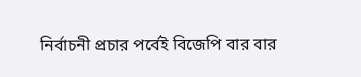নির্বাচনী প্রচার পর্বেই বিজেপি বার বার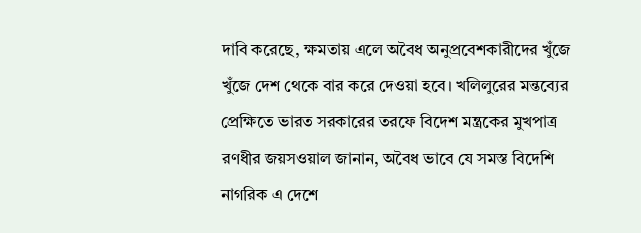দাবি করেছে, ক্ষমতায় এলে অবৈধ অনুপ্রবেশকারীদের খুঁজে খুঁজে দেশ থেকে বার করে দেওয়া হবে। খলিলুরের মন্তব্যের প্রেক্ষিতে ভারত সরকারের তরফে বিদেশ মন্ত্রকের মুখপাত্র রণধীর জয়সওয়াল জানান, অবৈধ ভাবে যে সমস্ত বিদেশি নাগরিক এ দেশে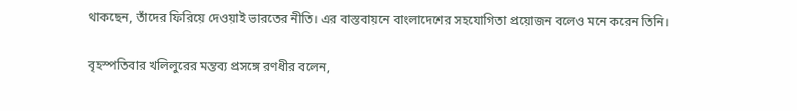থাকছেন, তাঁদের ফিরিয়ে দেওয়াই ভারতের নীতি। এর বাস্তবায়নে বাংলাদেশের সহযোগিতা প্রয়োজন বলেও মনে করেন তিনি।

বৃহস্পতিবার খলিলুরের মন্তব্য প্রসঙ্গে রণধীর বলেন,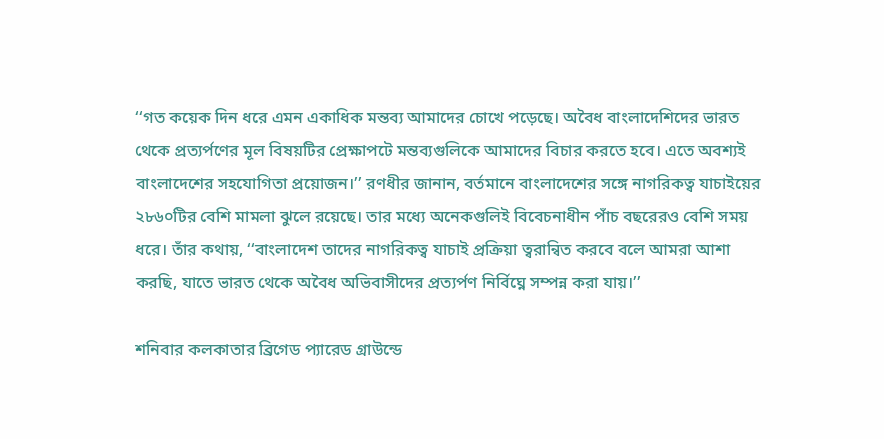‘‘গত কয়েক দিন ধরে এমন একাধিক মন্তব্য আমাদের চোখে পড়েছে। অবৈধ বাংলাদেশিদের ভারত থেকে প্রত্যর্পণের মূল বিষয়টির প্রেক্ষাপটে মন্তব্যগুলিকে আমাদের বিচার করতে হবে। এতে অবশ্যই বাংলাদেশের সহযোগিতা প্রয়োজন।’’ রণধীর জানান, বর্তমানে বাংলাদেশের সঙ্গে নাগরিকত্ব যাচাইয়ের ২৮৬০টির বেশি মামলা ঝুলে রয়েছে। তার মধ্যে অনেকগুলিই বিবেচনাধীন পাঁচ বছরেরও বেশি সময় ধরে। তাঁর কথায়, ‘‘বাংলাদেশ তাদের নাগরিকত্ব যাচাই প্রক্রিয়া ত্বরান্বিত করবে বলে আমরা আশা করছি, যাতে ভারত থেকে অবৈধ অভিবাসীদের প্রত্যর্পণ নির্বিঘ্নে সম্পন্ন করা যায়।’’

শনিবার কলকাতার ব্রিগেড প্যারেড গ্রাউন্ডে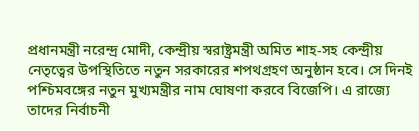প্রধানমন্ত্রী নরেন্দ্র মোদী, কেন্দ্রীয় স্বরাষ্ট্রমন্ত্রী অমিত শাহ-সহ কেন্দ্রীয় নেতৃত্বের উপস্থিতিতে নতুন সরকারের শপথগ্রহণ অনুষ্ঠান হবে। সে দিনই পশ্চিমবঙ্গের নতুন মুখ্যমন্ত্রীর নাম ঘোষণা করবে বিজেপি। এ রাজ্যে তাদের নির্বাচনী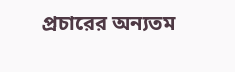প্রচারের অন্যতম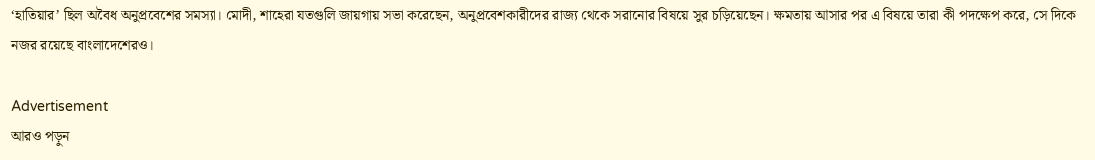‘হাতিয়ার’ ছিল অবৈধ অনুপ্রবেশের সমস্যা। মোদী, শাহেরা যতগুলি জায়গায় সভা করেছেন, অনুপ্রবেশকারীদের রাজ্য থেকে সরানোর বিষয়ে সুর চড়িয়েছেন। ক্ষমতায় আসার পর এ বিষয়ে তারা কী পদক্ষেপ করে, সে দিকে নজর রয়েছে বাংলাদেশেরও।

Advertisement
আরও পড়ুন